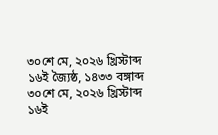৩০শে মে, ২০২৬ খ্রিস্টাব্দ
১৬ই জ্যৈষ্ঠ, ১৪৩৩ বঙ্গাব্দ
৩০শে মে, ২০২৬ খ্রিস্টাব্দ
১৬ই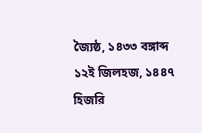জ্যৈষ্ঠ, ১৪৩৩ বঙ্গাব্দ
১২ই জিলহজ, ১৪৪৭ হিজরি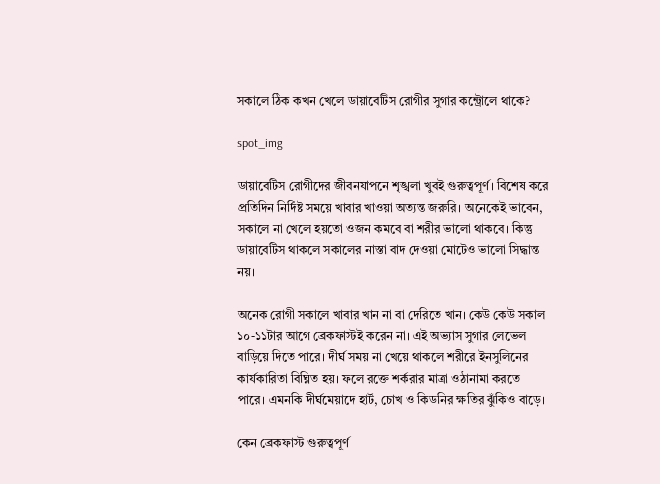সকালে ঠিক কখন খেলে ডায়াবেটিস রোগীর সুগার কন্ট্রোলে থাকে?

spot_img

ডায়াবেটিস রোগীদের জীবনযাপনে শৃঙ্খলা খুবই গুরুত্বপূর্ণ। বিশেষ করে প্রতিদিন নির্দিষ্ট সময়ে খাবার খাওয়া অত্যন্ত জরুরি। অনেকেই ভাবেন, সকালে না খেলে হয়তো ওজন কমবে বা শরীর ভালো থাকবে। কিন্তু ডায়াবেটিস থাকলে সকালের নাস্তা বাদ দেওয়া মোটেও ভালো সিদ্ধান্ত নয়।

অনেক রোগী সকালে খাবার খান না বা দেরিতে খান। কেউ কেউ সকাল ১০-১১টার আগে ব্রেকফাস্টই করেন না। এই অভ্যাস সুগার লেভেল বাড়িয়ে দিতে পারে। দীর্ঘ সময় না খেয়ে থাকলে শরীরে ইনসুলিনের কার্যকারিতা বিঘ্নিত হয়। ফলে রক্তে শর্করার মাত্রা ওঠানামা করতে পারে। এমনকি দীর্ঘমেয়াদে হার্ট, চোখ ও কিডনির ক্ষতির ঝুঁকিও বাড়ে।

কেন ব্রেকফাস্ট গুরুত্বপূর্ণ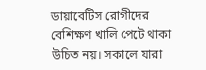ডায়াবেটিস রোগীদের বেশিক্ষণ খালি পেটে থাকা উচিত নয়। সকালে যারা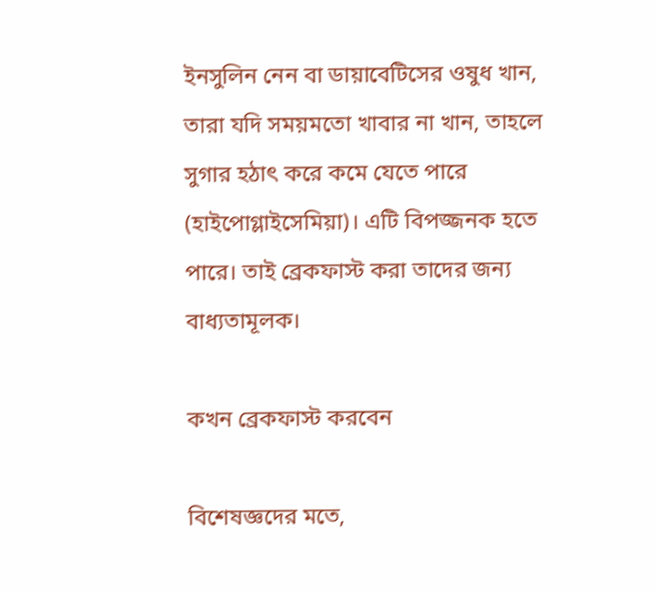ইনসুলিন নেন বা ডায়াবেটিসের ওষুধ খান, তারা যদি সময়মতো খাবার না খান, তাহলে সুগার হঠাৎ করে কমে যেতে পারে (হাইপোগ্লাইসেমিয়া)। এটি বিপজ্জনক হতে পারে। তাই ব্রেকফাস্ট করা তাদের জন্য বাধ্যতামূলক।

কখন ব্রেকফাস্ট করবেন

বিশেষজ্ঞদের মতে,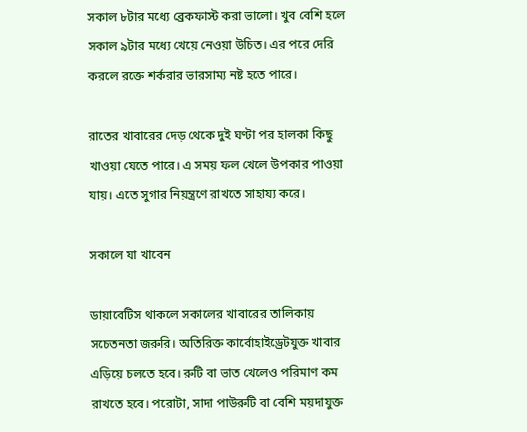সকাল ৮টার মধ্যে ব্রেকফাস্ট করা ভালো। খুব বেশি হলে সকাল ৯টার মধ্যে খেয়ে নেওয়া উচিত। এর পরে দেরি করলে রক্তে শর্করার ভারসাম্য নষ্ট হতে পারে।

রাতের খাবারের দেড় থেকে দুই ঘণ্টা পর হালকা কিছু খাওয়া যেতে পারে। এ সময় ফল খেলে উপকার পাওয়া যায়। এতে সুগার নিয়ন্ত্রণে রাখতে সাহায্য করে।

সকালে যা খাবেন

ডায়াবেটিস থাকলে সকালের খাবারের তালিকায় সচেতনতা জরুরি। অতিরিক্ত কার্বোহাইড্রেটযুক্ত খাবার এড়িয়ে চলতে হবে। রুটি বা ভাত খেলেও পরিমাণ কম রাখতে হবে। পরোটা, সাদা পাউরুটি বা বেশি ময়দাযুক্ত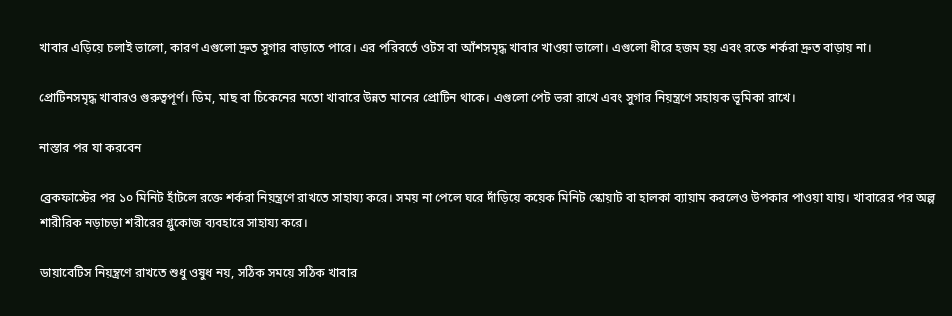খাবার এড়িয়ে চলাই ভালো, কারণ এগুলো দ্রুত সুগার বাড়াতে পারে। এর পরিবর্তে ওটস বা আঁশসমৃদ্ধ খাবার খাওয়া ভালো। এগুলো ধীরে হজম হয় এবং রক্তে শর্করা দ্রুত বাড়ায় না।

প্রোটিনসমৃদ্ধ খাবারও গুরুত্বপূর্ণ। ডিম, মাছ বা চিকেনের মতো খাবারে উন্নত মানের প্রোটিন থাকে। এগুলো পেট ভরা রাখে এবং সুগার নিয়ন্ত্রণে সহায়ক ভূমিকা রাখে।

নাস্তার পর যা করবেন

ব্রেকফাস্টের পর ১০ মিনিট হাঁটলে রক্তে শর্করা নিয়ন্ত্রণে রাখতে সাহায্য করে। সময় না পেলে ঘরে দাঁড়িয়ে কয়েক মিনিট স্কোয়াট বা হালকা ব্যায়াম করলেও উপকার পাওয়া যায়। খাবারের পর অল্প শারীরিক নড়াচড়া শরীরের গ্লুকোজ ব্যবহারে সাহায্য করে।

ডায়াবেটিস নিয়ন্ত্রণে রাখতে শুধু ওষুধ নয়, সঠিক সময়ে সঠিক খাবার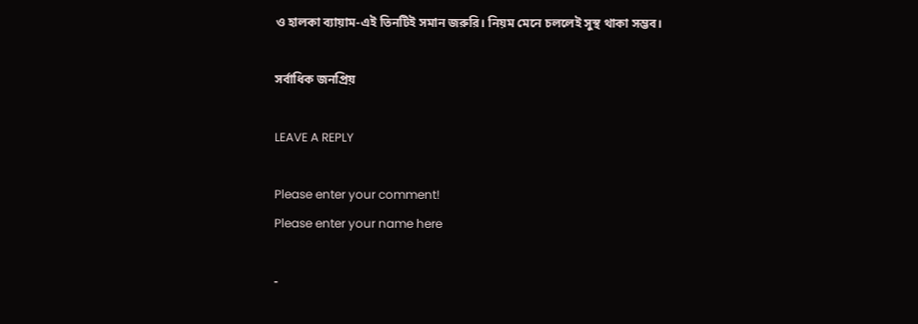ও হালকা ব্যায়াম-এই তিনটিই সমান জরুরি। নিয়ম মেনে চললেই সুস্থ থাকা সম্ভব।

সর্বাধিক জনপ্রিয়

LEAVE A REPLY

Please enter your comment!
Please enter your name here

-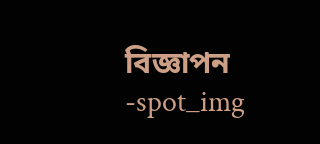বিজ্ঞাপন -spot_img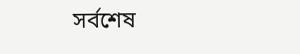সর্বশেষ